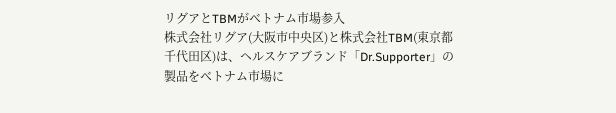リグアとTBMがベトナム市場参入
株式会社リグア(大阪市中央区)と株式会社TBM(東京都千代田区)は、ヘルスケアブランド「Dr.Supporter」の製品をベトナム市場に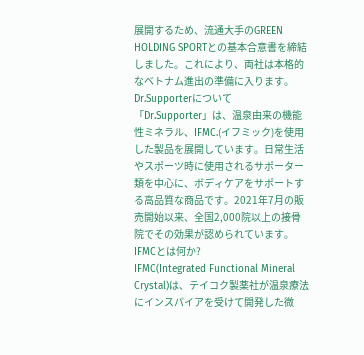展開するため、流通大手のGREEN HOLDING SPORTとの基本合意書を締結しました。これにより、両社は本格的なベトナム進出の準備に入ります。
Dr.Supporterについて
「Dr.Supporter」は、温泉由来の機能性ミネラル、IFMC.(イフミック)を使用した製品を展開しています。日常生活やスポーツ時に使用されるサポーター類を中心に、ボディケアをサポートする高品質な商品です。2021年7月の販売開始以来、全国2,000院以上の接骨院でその効果が認められています。
IFMCとは何か?
IFMC(Integrated Functional Mineral Crystal)は、テイコク製薬社が温泉療法にインスパイアを受けて開発した微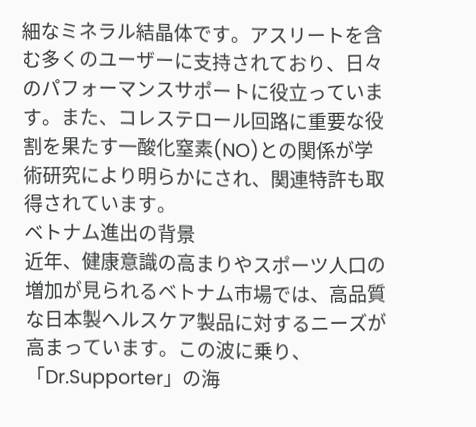細なミネラル結晶体です。アスリートを含む多くのユーザーに支持されており、日々のパフォーマンスサポートに役立っています。また、コレステロール回路に重要な役割を果たす一酸化窒素(NO)との関係が学術研究により明らかにされ、関連特許も取得されています。
ベトナム進出の背景
近年、健康意識の高まりやスポーツ人口の増加が見られるベトナム市場では、高品質な日本製ヘルスケア製品に対するニーズが高まっています。この波に乗り、「Dr.Supporter」の海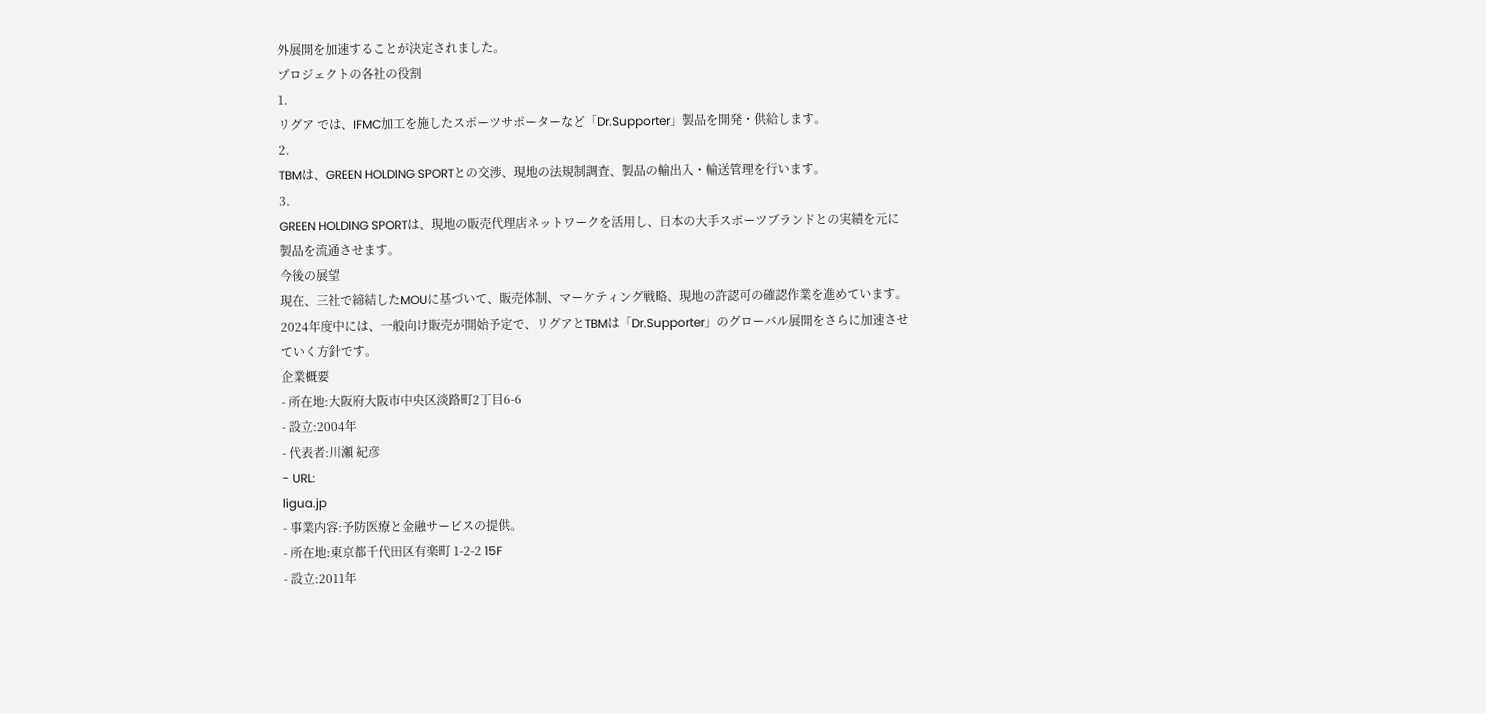外展開を加速することが決定されました。
プロジェクトの各社の役割
1.
リグア では、IFMC加工を施したスポーツサポーターなど「Dr.Supporter」製品を開発・供給します。
2.
TBMは、GREEN HOLDING SPORTとの交渉、現地の法規制調査、製品の輸出入・輸送管理を行います。
3.
GREEN HOLDING SPORTは、現地の販売代理店ネットワークを活用し、日本の大手スポーツブランドとの実績を元に製品を流通させます。
今後の展望
現在、三社で締結したMOUに基づいて、販売体制、マーケティング戦略、現地の許認可の確認作業を進めています。2024年度中には、一般向け販売が開始予定で、リグアとTBMは「Dr.Supporter」のグローバル展開をさらに加速させていく方針です。
企業概要
- 所在地:大阪府大阪市中央区淡路町2丁目6-6
- 設立:2004年
- 代表者:川瀬 紀彦
- URL:
ligua.jp
- 事業内容:予防医療と金融サービスの提供。
- 所在地:東京都千代田区有楽町 1-2-2 15F
- 設立:2011年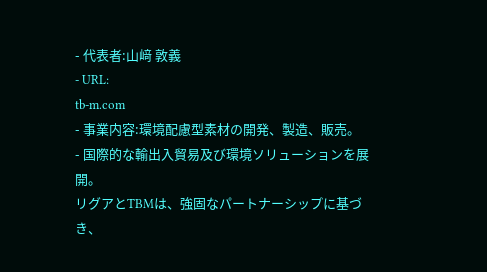- 代表者:山﨑 敦義
- URL:
tb-m.com
- 事業内容:環境配慮型素材の開発、製造、販売。
- 国際的な輸出入貿易及び環境ソリューションを展開。
リグアとTBMは、強固なパートナーシップに基づき、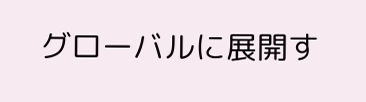グローバルに展開す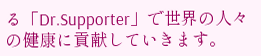る「Dr.Supporter」で世界の人々の健康に貢献していきます。